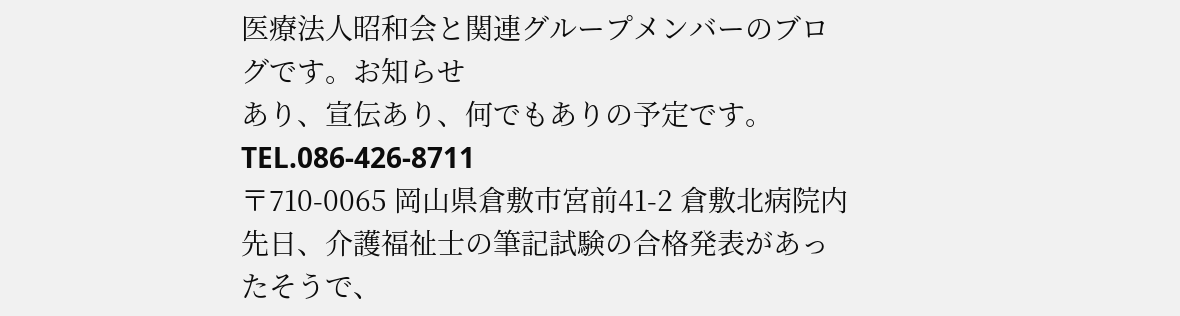医療法人昭和会と関連グループメンバーのブログです。お知らせ
あり、宣伝あり、何でもありの予定です。
TEL.086-426-8711
〒710-0065 岡山県倉敷市宮前41-2 倉敷北病院内
先日、介護福祉士の筆記試験の合格発表があったそうで、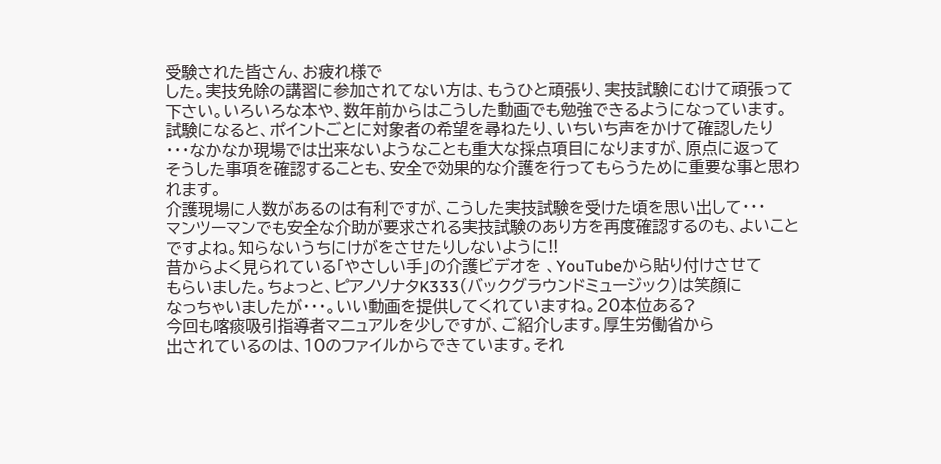受験された皆さん、お疲れ様で
した。実技免除の講習に参加されてない方は、もうひと頑張り、実技試験にむけて頑張って
下さい。いろいろな本や、数年前からはこうした動画でも勉強できるようになっています。
試験になると、ポイントごとに対象者の希望を尋ねたり、いちいち声をかけて確認したり
・・・なかなか現場では出来ないようなことも重大な採点項目になりますが、原点に返って
そうした事項を確認することも、安全で効果的な介護を行ってもらうために重要な事と思わ
れます。
介護現場に人数があるのは有利ですが、こうした実技試験を受けた頃を思い出して・・・
マンツーマンでも安全な介助が要求される実技試験のあり方を再度確認するのも、よいこと
ですよね。知らないうちにけがをさせたりしないように!!
昔からよく見られている「やさしい手」の介護ビデオを 、YouTubeから貼り付けさせて
もらいました。ちょっと、ピアノソナタK333(バックグラウンドミュージック)は笑顔に
なっちゃいましたが・・・。いい動画を提供してくれていますね。20本位ある?
今回も喀痰吸引指導者マニュアルを少しですが、ご紹介します。厚生労働省から
出されているのは、10のファイルからできています。それ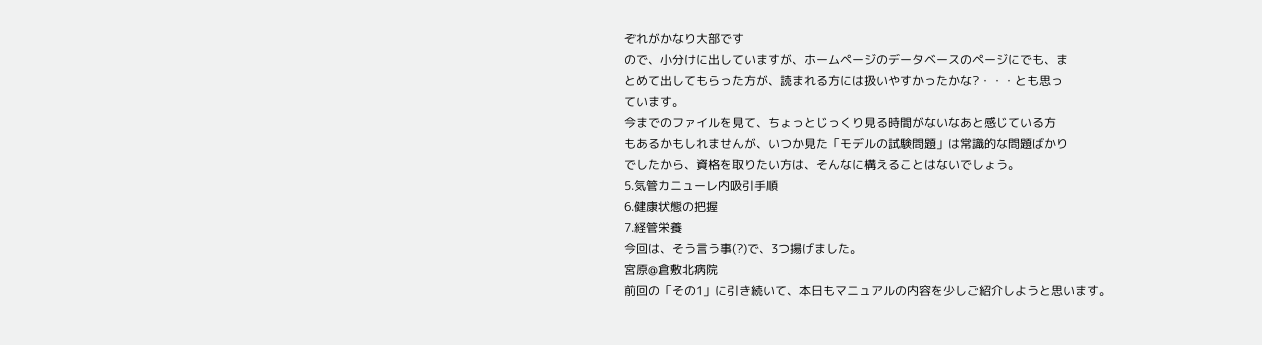ぞれがかなり大部です
ので、小分けに出していますが、ホームページのデータベースのページにでも、ま
とめて出してもらった方が、読まれる方には扱いやすかったかな?・・・とも思っ
ています。
今までのファイルを見て、ちょっとじっくり見る時間がないなあと感じている方
もあるかもしれませんが、いつか見た「モデルの試験問題」は常識的な問題ばかり
でしたから、資格を取りたい方は、そんなに構えることはないでしょう。
5.気管カニューレ内吸引手順
6.健康状態の把握
7.経管栄養
今回は、そう言う事(?)で、3つ揚げました。
宮原@倉敷北病院
前回の「その1」に引き続いて、本日もマニュアルの内容を少しご紹介しようと思います。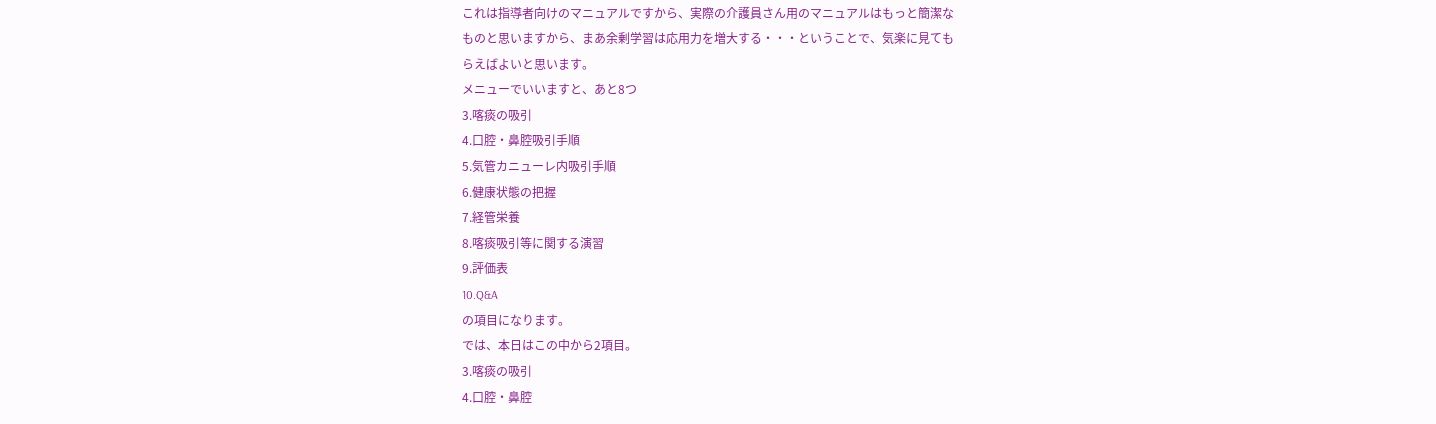これは指導者向けのマニュアルですから、実際の介護員さん用のマニュアルはもっと簡潔な
ものと思いますから、まあ余剰学習は応用力を増大する・・・ということで、気楽に見ても
らえばよいと思います。
メニューでいいますと、あと8つ
3.喀痰の吸引
4.口腔・鼻腔吸引手順
5.気管カニューレ内吸引手順
6.健康状態の把握
7.経管栄養
8.喀痰吸引等に関する演習
9.評価表
10.Q&A
の項目になります。
では、本日はこの中から2項目。
3.喀痰の吸引
4.口腔・鼻腔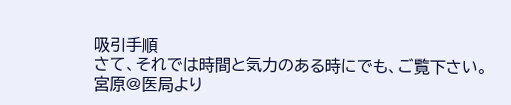吸引手順
さて、それでは時間と気力のある時にでも、ご覧下さい。
宮原@医局より